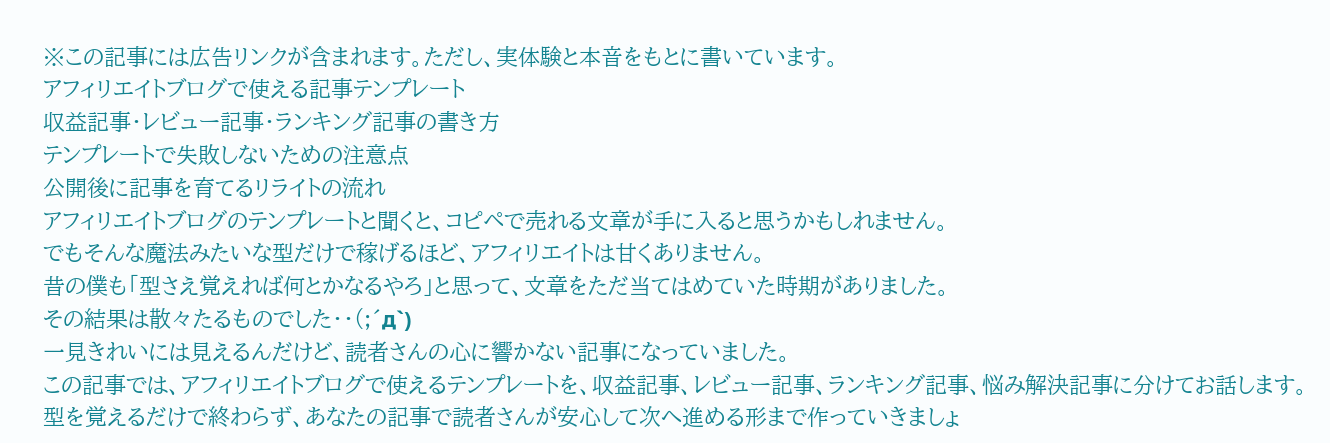※この記事には広告リンクが含まれます。ただし、実体験と本音をもとに書いています。
アフィリエイトブログで使える記事テンプレート
収益記事・レビュー記事・ランキング記事の書き方
テンプレートで失敗しないための注意点
公開後に記事を育てるリライトの流れ
アフィリエイトブログのテンプレートと聞くと、コピペで売れる文章が手に入ると思うかもしれません。
でもそんな魔法みたいな型だけで稼げるほど、アフィリエイトは甘くありません。
昔の僕も「型さえ覚えれば何とかなるやろ」と思って、文章をただ当てはめていた時期がありました。
その結果は散々たるものでした・・(;´д`)
一見きれいには見えるんだけど、読者さんの心に響かない記事になっていました。
この記事では、アフィリエイトブログで使えるテンプレートを、収益記事、レビュー記事、ランキング記事、悩み解決記事に分けてお話します。
型を覚えるだけで終わらず、あなたの記事で読者さんが安心して次へ進める形まで作っていきましょ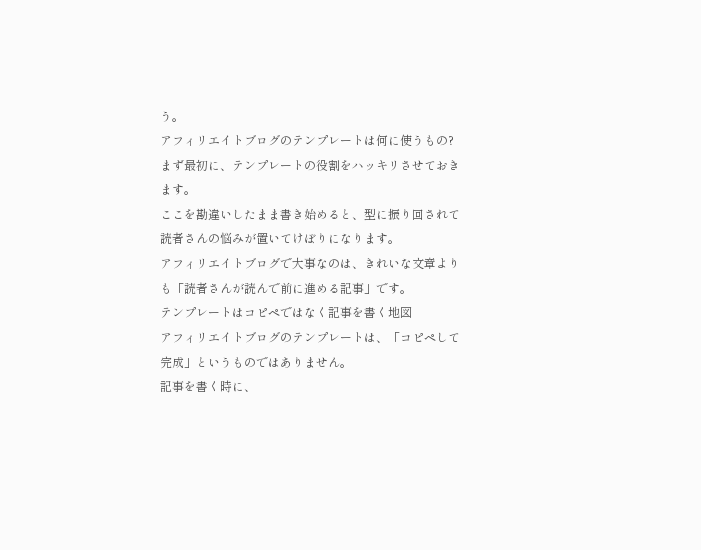う。
アフィリエイトブログのテンプレートは何に使うもの?
まず最初に、テンプレートの役割をハッキリさせておきます。
ここを勘違いしたまま書き始めると、型に振り回されて読者さんの悩みが置いてけぼりになります。
アフィリエイトブログで大事なのは、きれいな文章よりも「読者さんが読んで前に進める記事」です。
テンプレートはコピペではなく記事を書く地図
アフィリエイトブログのテンプレートは、「コピペして完成」というものではありません。
記事を書く時に、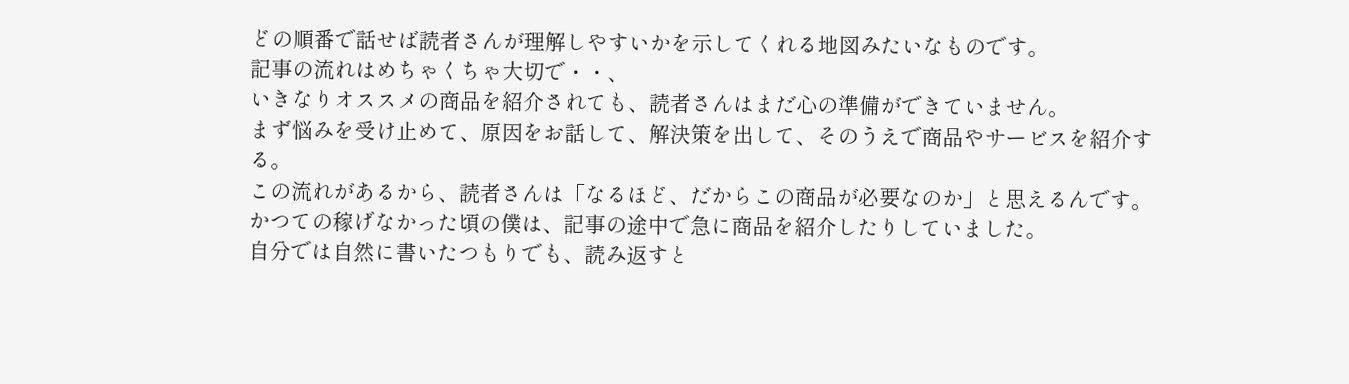どの順番で話せば読者さんが理解しやすいかを示してくれる地図みたいなものです。
記事の流れはめちゃくちゃ大切で・・、
いきなりオススメの商品を紹介されても、読者さんはまだ心の準備ができていません。
まず悩みを受け止めて、原因をお話して、解決策を出して、そのうえで商品やサービスを紹介する。
この流れがあるから、読者さんは「なるほど、だからこの商品が必要なのか」と思えるんです。
かつての稼げなかった頃の僕は、記事の途中で急に商品を紹介したりしていました。
自分では自然に書いたつもりでも、読み返すと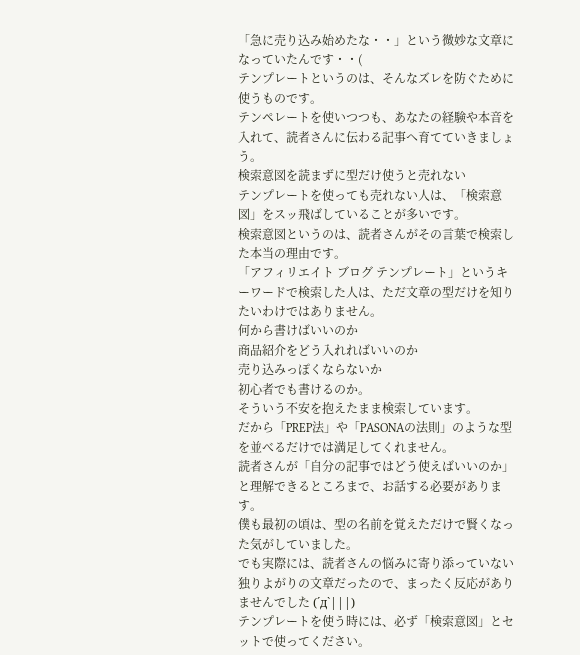「急に売り込み始めたな・・」という微妙な文章になっていたんです・・(
テンプレートというのは、そんなズレを防ぐために使うものです。
テンペレートを使いつつも、あなたの経験や本音を入れて、読者さんに伝わる記事へ育てていきましょう。
検索意図を読まずに型だけ使うと売れない
テンプレートを使っても売れない人は、「検索意図」をスッ飛ばしていることが多いです。
検索意図というのは、読者さんがその言葉で検索した本当の理由です。
「アフィリエイト ブログ テンプレート」というキーワードで検索した人は、ただ文章の型だけを知りたいわけではありません。
何から書けばいいのか
商品紹介をどう入れればいいのか
売り込みっぽくならないか
初心者でも書けるのか。
そういう不安を抱えたまま検索しています。
だから「PREP法」や「PASONAの法則」のような型を並べるだけでは満足してくれません。
読者さんが「自分の記事ではどう使えばいいのか」と理解できるところまで、お話する必要があります。
僕も最初の頃は、型の名前を覚えただけで賢くなった気がしていました。
でも実際には、読者さんの悩みに寄り添っていない独りよがりの文章だったので、まったく反応がありませんでした (´д`|||)
テンプレートを使う時には、必ず「検索意図」とセットで使ってください。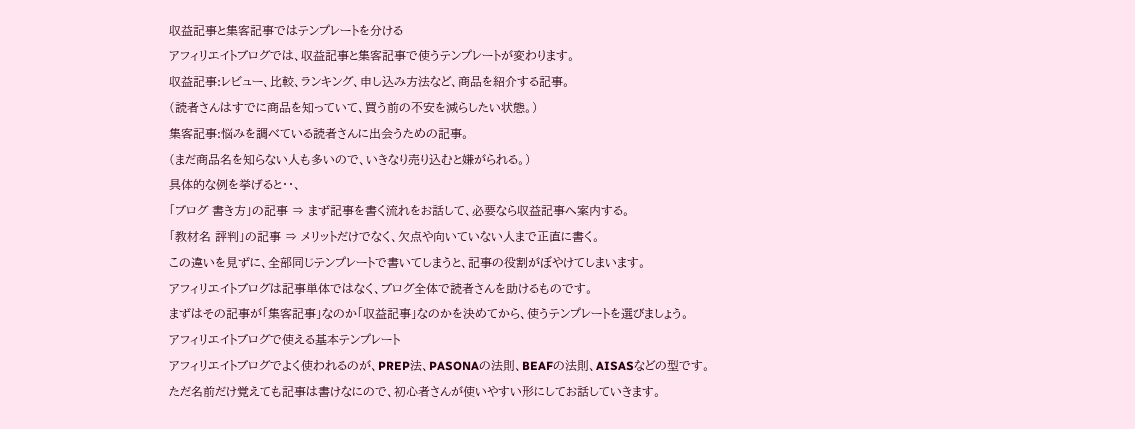収益記事と集客記事ではテンプレートを分ける
アフィリエイトブログでは、収益記事と集客記事で使うテンプレートが変わります。
収益記事:レビュー、比較、ランキング、申し込み方法など、商品を紹介する記事。
(読者さんはすでに商品を知っていて、買う前の不安を減らしたい状態。)
集客記事:悩みを調べている読者さんに出会うための記事。
(まだ商品名を知らない人も多いので、いきなり売り込むと嫌がられる。)
具体的な例を挙げると・・、
「ブログ 書き方」の記事 ⇒ まず記事を書く流れをお話して、必要なら収益記事へ案内する。
「教材名 評判」の記事 ⇒ メリットだけでなく、欠点や向いていない人まで正直に書く。
この違いを見ずに、全部同じテンプレートで書いてしまうと、記事の役割がぼやけてしまいます。
アフィリエイトブログは記事単体ではなく、ブログ全体で読者さんを助けるものです。
まずはその記事が「集客記事」なのか「収益記事」なのかを決めてから、使うテンプレートを選びましょう。
アフィリエイトブログで使える基本テンプレート
アフィリエイトブログでよく使われるのが、PREP法、PASONAの法則、BEAFの法則、AISASなどの型です。
ただ名前だけ覚えても記事は書けなにので、初心者さんが使いやすい形にしてお話していきます。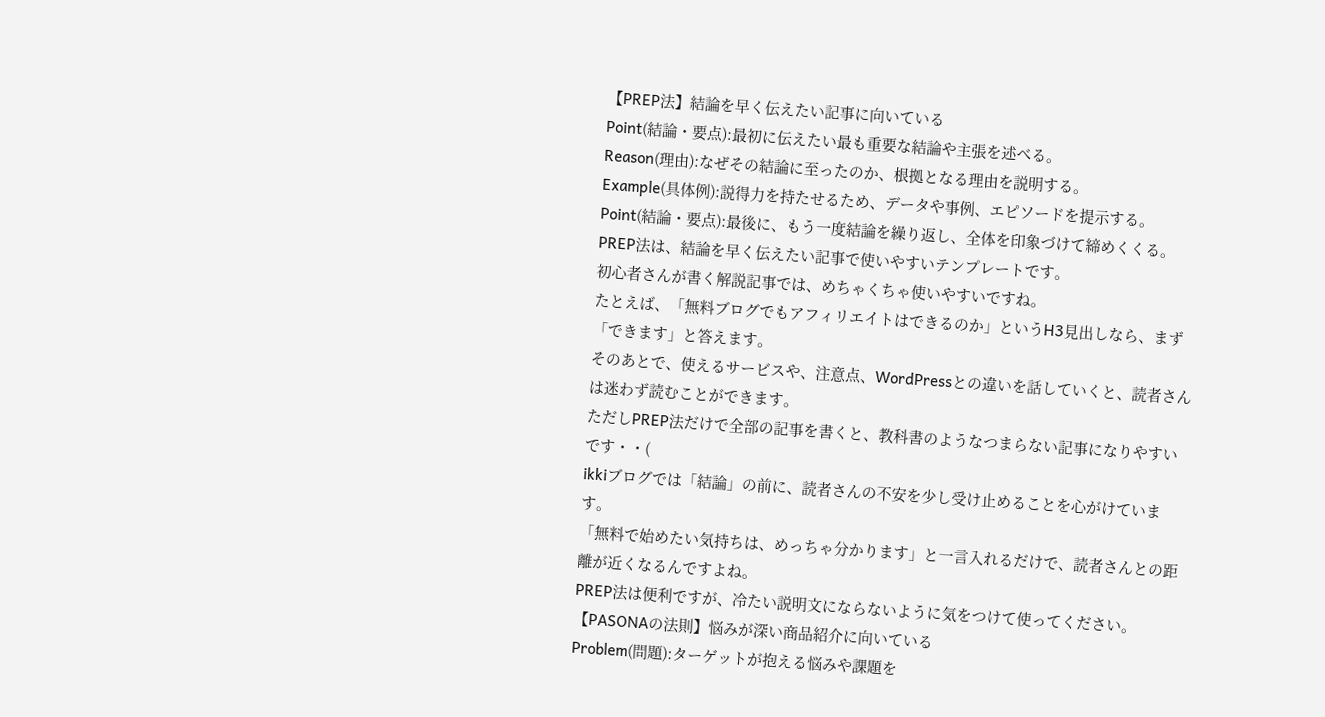【PREP法】結論を早く伝えたい記事に向いている
Point(結論・要点):最初に伝えたい最も重要な結論や主張を述べる。
Reason(理由):なぜその結論に至ったのか、根拠となる理由を説明する。
Example(具体例):説得力を持たせるため、データや事例、エピソードを提示する。
Point(結論・要点):最後に、もう一度結論を繰り返し、全体を印象づけて締めくくる。
PREP法は、結論を早く伝えたい記事で使いやすいテンプレートです。
初心者さんが書く解説記事では、めちゃくちゃ使いやすいですね。
たとえば、「無料ブログでもアフィリエイトはできるのか」というH3見出しなら、まず「できます」と答えます。
そのあとで、使えるサービスや、注意点、WordPressとの違いを話していくと、読者さんは迷わず読むことができます。
ただしPREP法だけで全部の記事を書くと、教科書のようなつまらない記事になりやすいです・・(
ikkiブログでは「結論」の前に、読者さんの不安を少し受け止めることを心がけています。
「無料で始めたい気持ちは、めっちゃ分かります」と一言入れるだけで、読者さんとの距離が近くなるんですよね。
PREP法は便利ですが、冷たい説明文にならないように気をつけて使ってください。
【PASONAの法則】悩みが深い商品紹介に向いている
Problem(問題):ターゲットが抱える悩みや課題を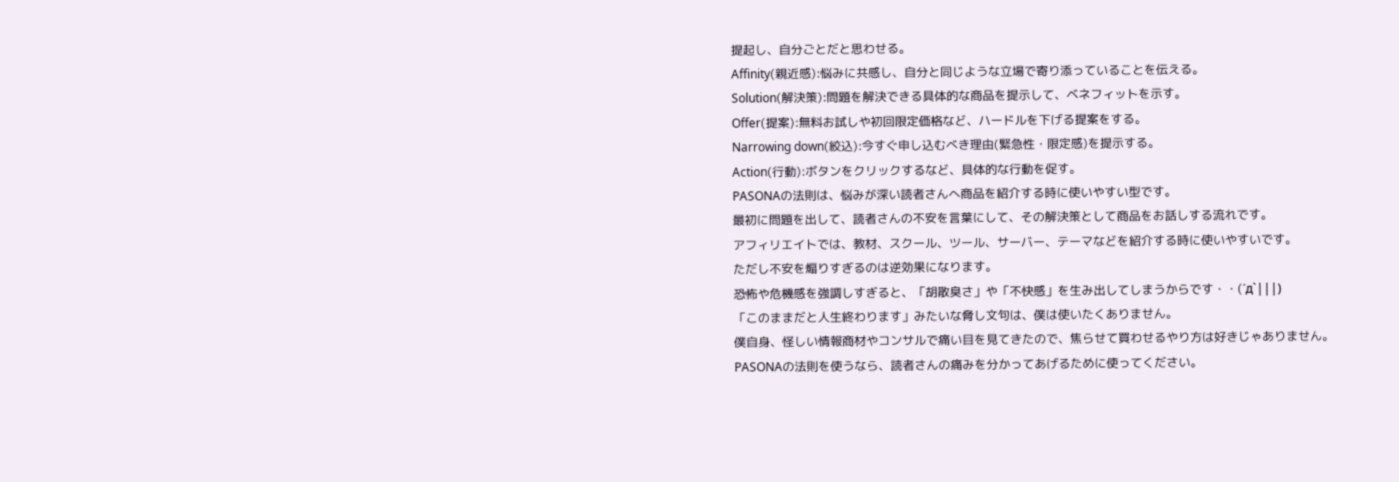提起し、自分ごとだと思わせる。
Affinity(親近感):悩みに共感し、自分と同じような立場で寄り添っていることを伝える。
Solution(解決策):問題を解決できる具体的な商品を提示して、ベネフィットを示す。
Offer(提案):無料お試しや初回限定価格など、ハードルを下げる提案をする。
Narrowing down(絞込):今すぐ申し込むべき理由(緊急性・限定感)を提示する。
Action(行動):ボタンをクリックするなど、具体的な行動を促す。
PASONAの法則は、悩みが深い読者さんへ商品を紹介する時に使いやすい型です。
最初に問題を出して、読者さんの不安を言葉にして、その解決策として商品をお話しする流れです。
アフィリエイトでは、教材、スクール、ツール、サーバー、テーマなどを紹介する時に使いやすいです。
ただし不安を煽りすぎるのは逆効果になります。
恐怖や危機感を強調しすぎると、「胡散臭さ」や「不快感」を生み出してしまうからです・・(´д`|||)
「このままだと人生終わります」みたいな脅し文句は、僕は使いたくありません。
僕自身、怪しい情報商材やコンサルで痛い目を見てきたので、焦らせて買わせるやり方は好きじゃありません。
PASONAの法則を使うなら、読者さんの痛みを分かってあげるために使ってください。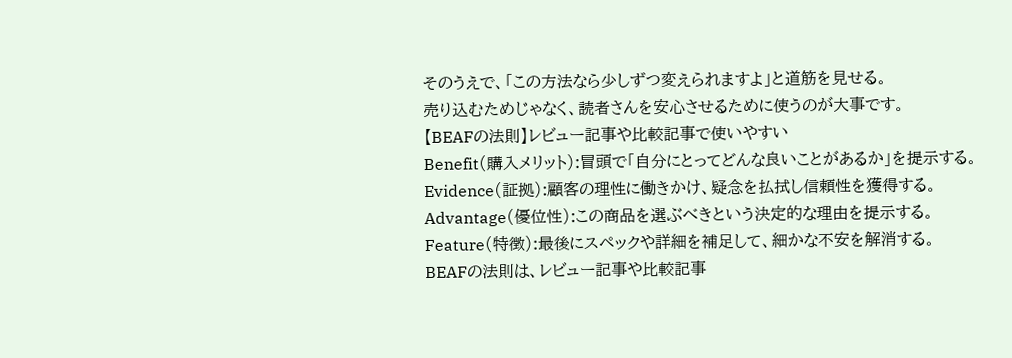そのうえで、「この方法なら少しずつ変えられますよ」と道筋を見せる。
売り込むためじゃなく、読者さんを安心させるために使うのが大事です。
【BEAFの法則】レビュー記事や比較記事で使いやすい
Benefit(購入メリット):冒頭で「自分にとってどんな良いことがあるか」を提示する。
Evidence(証拠):顧客の理性に働きかけ、疑念を払拭し信頼性を獲得する。
Advantage(優位性):この商品を選ぶべきという決定的な理由を提示する。
Feature(特徴):最後にスペックや詳細を補足して、細かな不安を解消する。
BEAFの法則は、レビュー記事や比較記事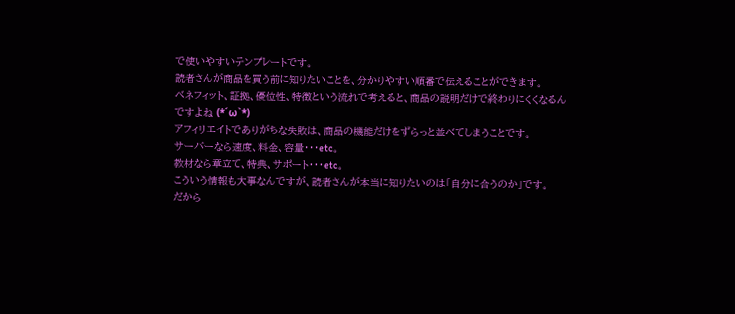で使いやすいテンプレートです。
読者さんが商品を買う前に知りたいことを、分かりやすい順番で伝えることができます。
ベネフィット、証拠、優位性、特徴という流れで考えると、商品の説明だけで終わりにくくなるんですよね (*´ω`*)
アフィリエイトでありがちな失敗は、商品の機能だけをずらっと並べてしまうことです。
サーバーなら速度、料金、容量・・・etc。
教材なら章立て、特典、サポート・・・etc。
こういう情報も大事なんですが、読者さんが本当に知りたいのは「自分に合うのか」です。
だから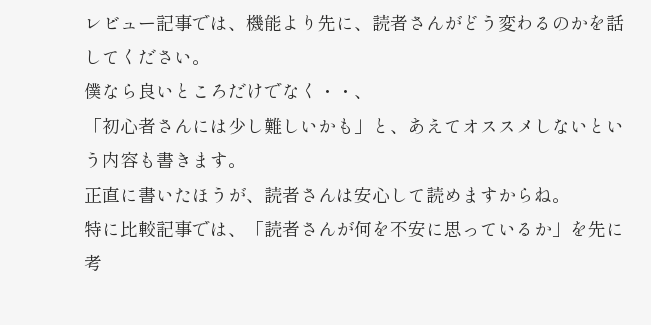レビュー記事では、機能より先に、読者さんがどう変わるのかを話してください。
僕なら良いところだけでなく・・、
「初心者さんには少し難しいかも」と、あえてオススメしないという内容も書きます。
正直に書いたほうが、読者さんは安心して読めますからね。
特に比較記事では、「読者さんが何を不安に思っているか」を先に考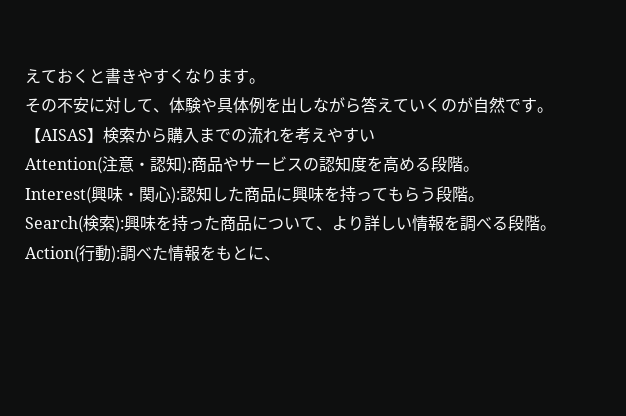えておくと書きやすくなります。
その不安に対して、体験や具体例を出しながら答えていくのが自然です。
【AISAS】検索から購入までの流れを考えやすい
Attention(注意・認知):商品やサービスの認知度を高める段階。
Interest(興味・関心):認知した商品に興味を持ってもらう段階。
Search(検索):興味を持った商品について、より詳しい情報を調べる段階。
Action(行動):調べた情報をもとに、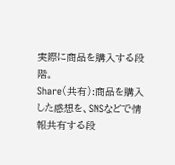実際に商品を購入する段階。
Share(共有):商品を購入した感想を、SNSなどで情報共有する段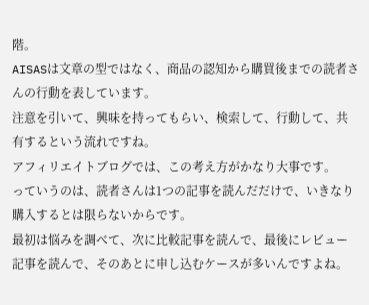階。
AISASは文章の型ではなく、商品の認知から購買後までの読者さんの行動を表しています。
注意を引いて、興味を持ってもらい、検索して、行動して、共有するという流れですね。
アフィリエイトブログでは、この考え方がかなり大事です。
っていうのは、読者さんは1つの記事を読んだだけで、いきなり購入するとは限らないからです。
最初は悩みを調べて、次に比較記事を読んで、最後にレビュー記事を読んで、そのあとに申し込むケースが多いんですよね。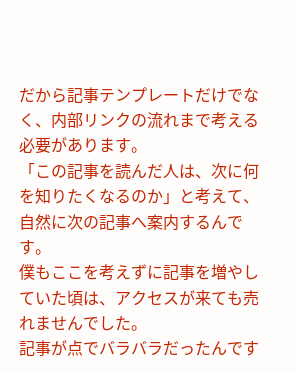だから記事テンプレートだけでなく、内部リンクの流れまで考える必要があります。
「この記事を読んだ人は、次に何を知りたくなるのか」と考えて、自然に次の記事へ案内するんです。
僕もここを考えずに記事を増やしていた頃は、アクセスが来ても売れませんでした。
記事が点でバラバラだったんです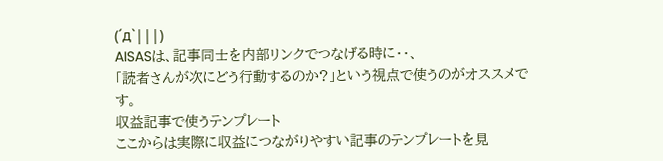(´д`|||)
AISASは、記事同士を内部リンクでつなげる時に・・、
「読者さんが次にどう行動するのか?」という視点で使うのがオススメです。
収益記事で使うテンプレート
ここからは実際に収益につながりやすい記事のテンプレートを見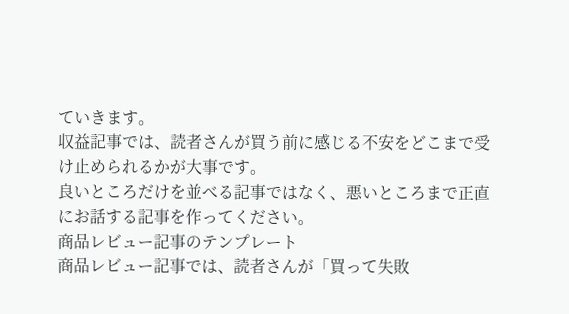ていきます。
収益記事では、読者さんが買う前に感じる不安をどこまで受け止められるかが大事です。
良いところだけを並べる記事ではなく、悪いところまで正直にお話する記事を作ってください。
商品レビュー記事のテンプレート
商品レビュー記事では、読者さんが「買って失敗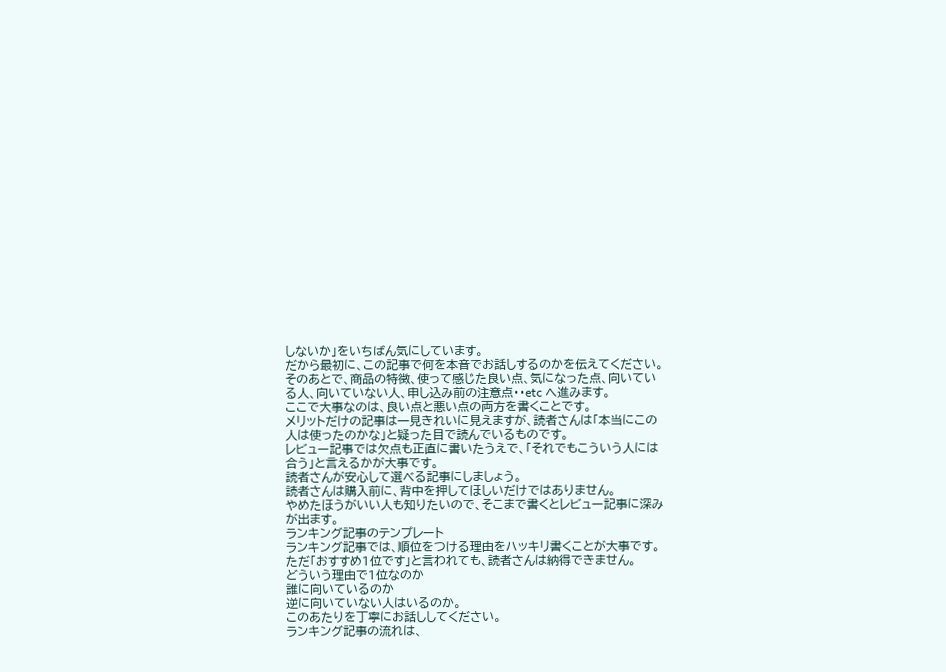しないか」をいちばん気にしています。
だから最初に、この記事で何を本音でお話しするのかを伝えてください。
そのあとで、商品の特徴、使って感じた良い点、気になった点、向いている人、向いていない人、申し込み前の注意点・・etc へ進みます。
ここで大事なのは、良い点と悪い点の両方を書くことです。
メリットだけの記事は一見きれいに見えますが、読者さんは「本当にこの人は使ったのかな」と疑った目で読んでいるものです。
レビュー記事では欠点も正直に書いたうえで、「それでもこういう人には合う」と言えるかが大事です。
読者さんが安心して選べる記事にしましょう。
読者さんは購入前に、背中を押してほしいだけではありません。
やめたほうがいい人も知りたいので、そこまで書くとレビュー記事に深みが出ます。
ランキング記事のテンプレート
ランキング記事では、順位をつける理由をハッキリ書くことが大事です。
ただ「おすすめ1位です」と言われても、読者さんは納得できません。
どういう理由で1位なのか
誰に向いているのか
逆に向いていない人はいるのか。
このあたりを丁寧にお話ししてください。
ランキング記事の流れは、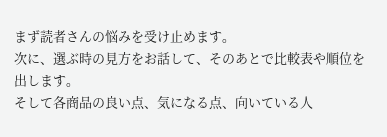まず読者さんの悩みを受け止めます。
次に、選ぶ時の見方をお話して、そのあとで比較表や順位を出します。
そして各商品の良い点、気になる点、向いている人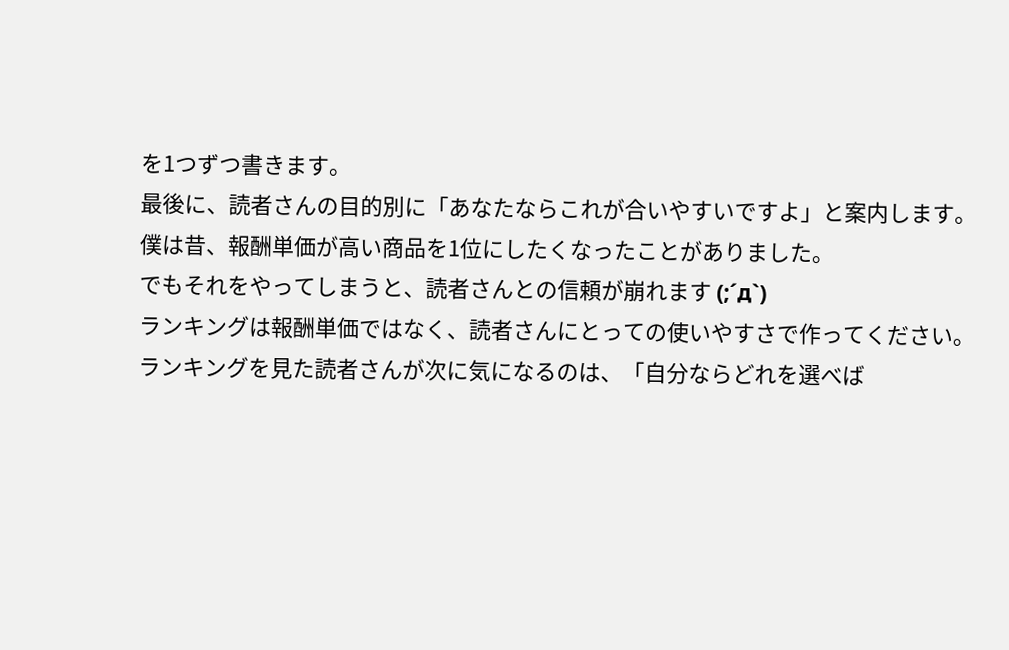を1つずつ書きます。
最後に、読者さんの目的別に「あなたならこれが合いやすいですよ」と案内します。
僕は昔、報酬単価が高い商品を1位にしたくなったことがありました。
でもそれをやってしまうと、読者さんとの信頼が崩れます (;´д`)
ランキングは報酬単価ではなく、読者さんにとっての使いやすさで作ってください。
ランキングを見た読者さんが次に気になるのは、「自分ならどれを選べば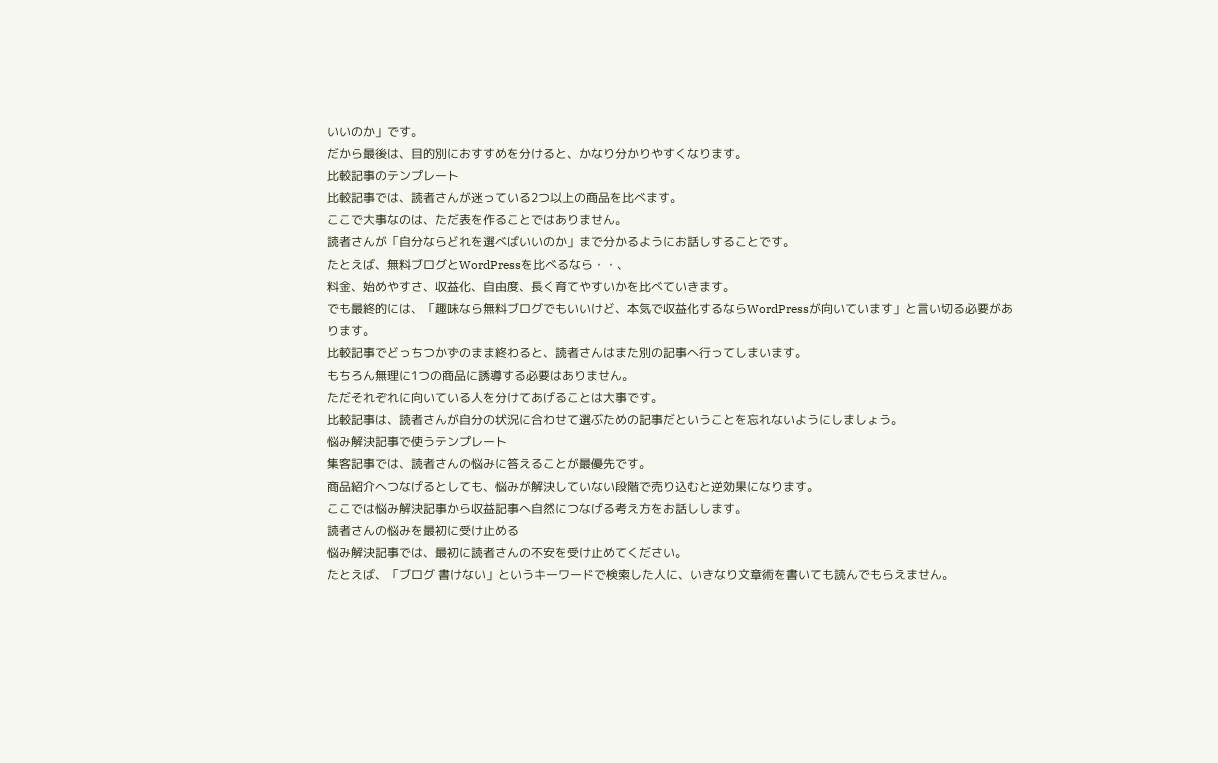いいのか」です。
だから最後は、目的別におすすめを分けると、かなり分かりやすくなります。
比較記事のテンプレート
比較記事では、読者さんが迷っている2つ以上の商品を比べます。
ここで大事なのは、ただ表を作ることではありません。
読者さんが「自分ならどれを選べばいいのか」まで分かるようにお話しすることです。
たとえば、無料ブログとWordPressを比べるなら・・、
料金、始めやすさ、収益化、自由度、長く育てやすいかを比べていきます。
でも最終的には、「趣味なら無料ブログでもいいけど、本気で収益化するならWordPressが向いています」と言い切る必要があります。
比較記事でどっちつかずのまま終わると、読者さんはまた別の記事へ行ってしまいます。
もちろん無理に1つの商品に誘導する必要はありません。
ただそれぞれに向いている人を分けてあげることは大事です。
比較記事は、読者さんが自分の状況に合わせて選ぶための記事だということを忘れないようにしましょう。
悩み解決記事で使うテンプレート
集客記事では、読者さんの悩みに答えることが最優先です。
商品紹介へつなげるとしても、悩みが解決していない段階で売り込むと逆効果になります。
ここでは悩み解決記事から収益記事へ自然につなげる考え方をお話しします。
読者さんの悩みを最初に受け止める
悩み解決記事では、最初に読者さんの不安を受け止めてください。
たとえば、「ブログ 書けない」というキーワードで検索した人に、いきなり文章術を書いても読んでもらえません。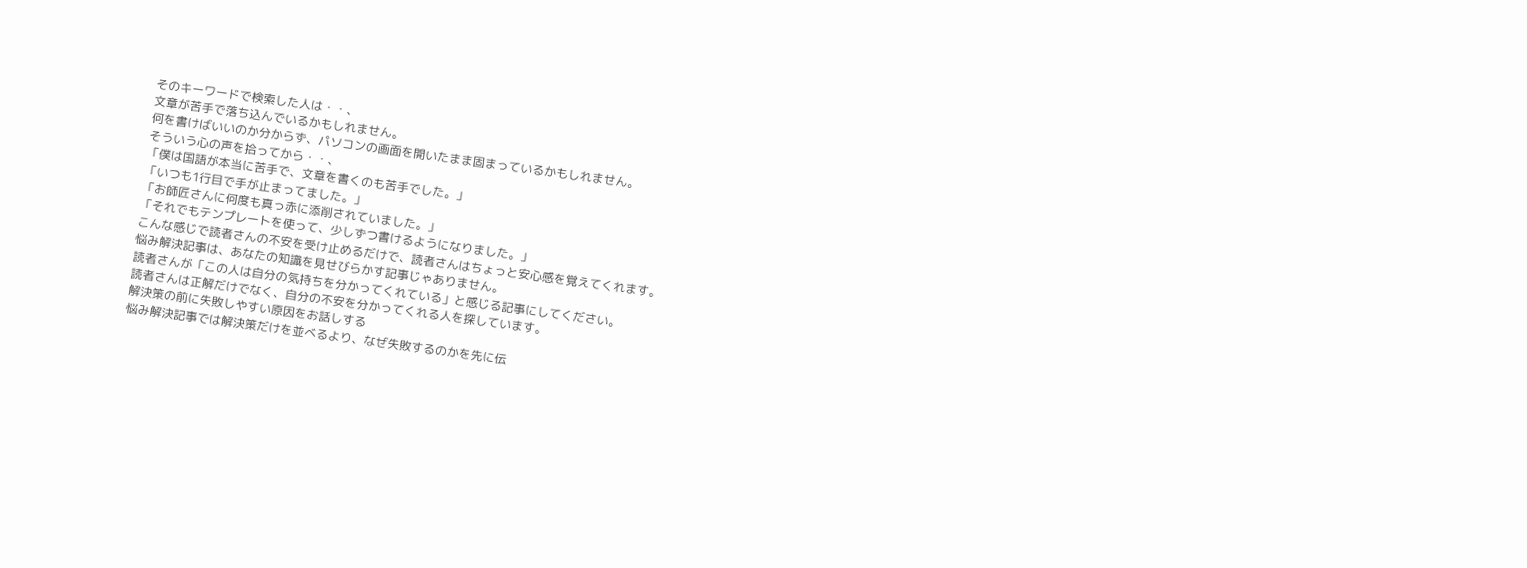そのキーワードで検索した人は・・、
文章が苦手で落ち込んでいるかもしれません。
何を書けばいいのか分からず、パソコンの画面を開いたまま固まっているかもしれません。
そういう心の声を拾ってから・・、
「僕は国語が本当に苦手で、文章を書くのも苦手でした。」
「いつも1行目で手が止まってました。」
「お師匠さんに何度も真っ赤に添削されていました。」
「それでもテンプレートを使って、少しずつ書けるようになりました。」
こんな感じで読者さんの不安を受け止めるだけで、読者さんはちょっと安心感を覚えてくれます。
悩み解決記事は、あなたの知識を見せびらかす記事じゃありません。
読者さんが「この人は自分の気持ちを分かってくれている」と感じる記事にしてください。
読者さんは正解だけでなく、自分の不安を分かってくれる人を探しています。
解決策の前に失敗しやすい原因をお話しする
悩み解決記事では解決策だけを並べるより、なぜ失敗するのかを先に伝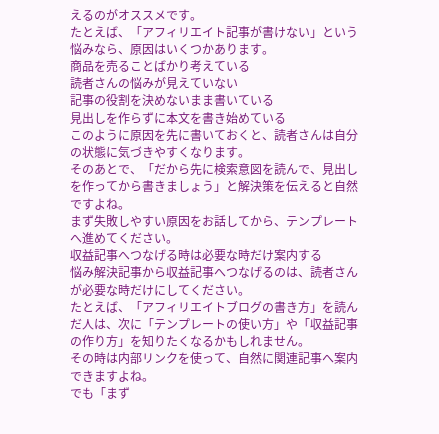えるのがオススメです。
たとえば、「アフィリエイト記事が書けない」という悩みなら、原因はいくつかあります。
商品を売ることばかり考えている
読者さんの悩みが見えていない
記事の役割を決めないまま書いている
見出しを作らずに本文を書き始めている
このように原因を先に書いておくと、読者さんは自分の状態に気づきやすくなります。
そのあとで、「だから先に検索意図を読んで、見出しを作ってから書きましょう」と解決策を伝えると自然ですよね。
まず失敗しやすい原因をお話してから、テンプレートへ進めてください。
収益記事へつなげる時は必要な時だけ案内する
悩み解決記事から収益記事へつなげるのは、読者さんが必要な時だけにしてください。
たとえば、「アフィリエイトブログの書き方」を読んだ人は、次に「テンプレートの使い方」や「収益記事の作り方」を知りたくなるかもしれません。
その時は内部リンクを使って、自然に関連記事へ案内できますよね。
でも「まず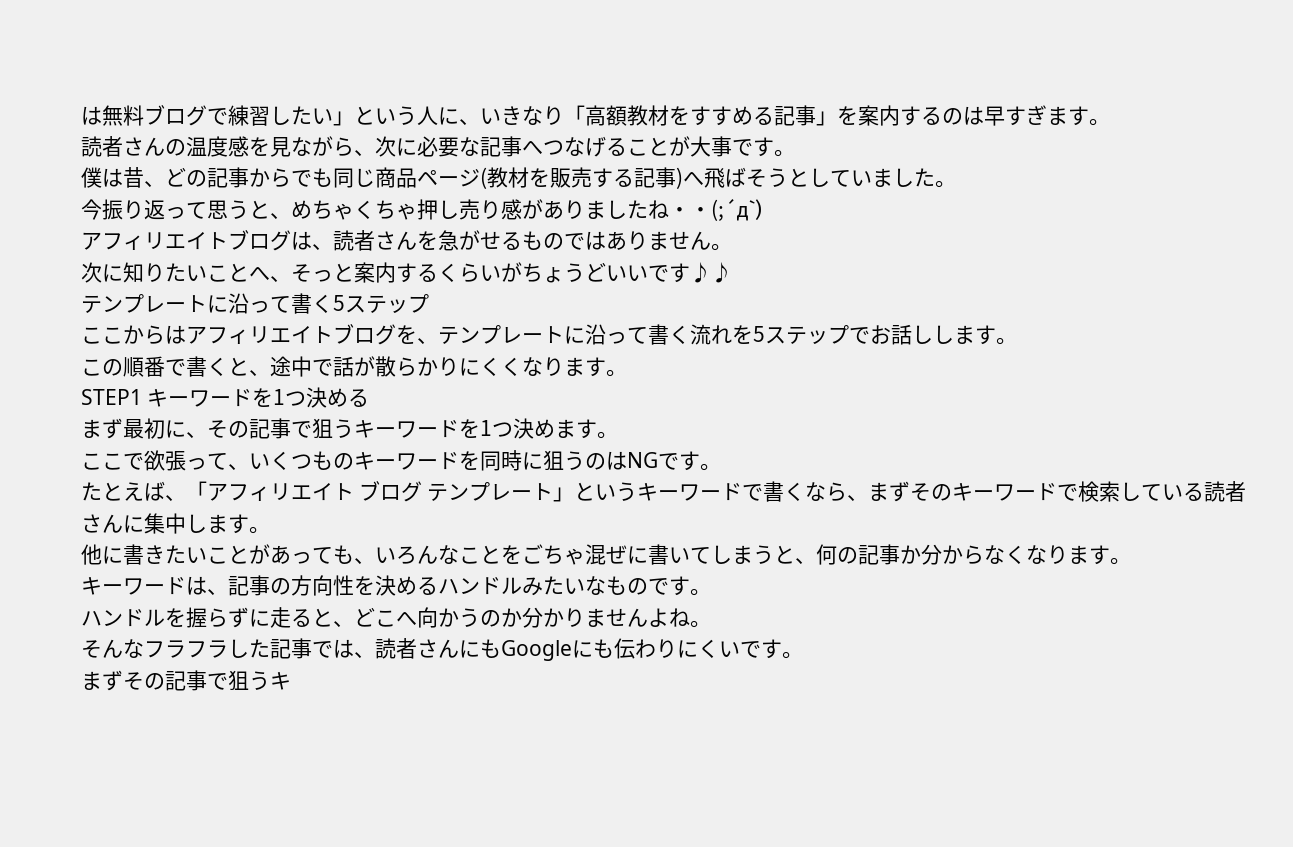は無料ブログで練習したい」という人に、いきなり「高額教材をすすめる記事」を案内するのは早すぎます。
読者さんの温度感を見ながら、次に必要な記事へつなげることが大事です。
僕は昔、どの記事からでも同じ商品ページ(教材を販売する記事)へ飛ばそうとしていました。
今振り返って思うと、めちゃくちゃ押し売り感がありましたね・・(;´д`)
アフィリエイトブログは、読者さんを急がせるものではありません。
次に知りたいことへ、そっと案内するくらいがちょうどいいです♪♪
テンプレートに沿って書く5ステップ
ここからはアフィリエイトブログを、テンプレートに沿って書く流れを5ステップでお話しします。
この順番で書くと、途中で話が散らかりにくくなります。
STEP1 キーワードを1つ決める
まず最初に、その記事で狙うキーワードを1つ決めます。
ここで欲張って、いくつものキーワードを同時に狙うのはNGです。
たとえば、「アフィリエイト ブログ テンプレート」というキーワードで書くなら、まずそのキーワードで検索している読者さんに集中します。
他に書きたいことがあっても、いろんなことをごちゃ混ぜに書いてしまうと、何の記事か分からなくなります。
キーワードは、記事の方向性を決めるハンドルみたいなものです。
ハンドルを握らずに走ると、どこへ向かうのか分かりませんよね。
そんなフラフラした記事では、読者さんにもGoogleにも伝わりにくいです。
まずその記事で狙うキ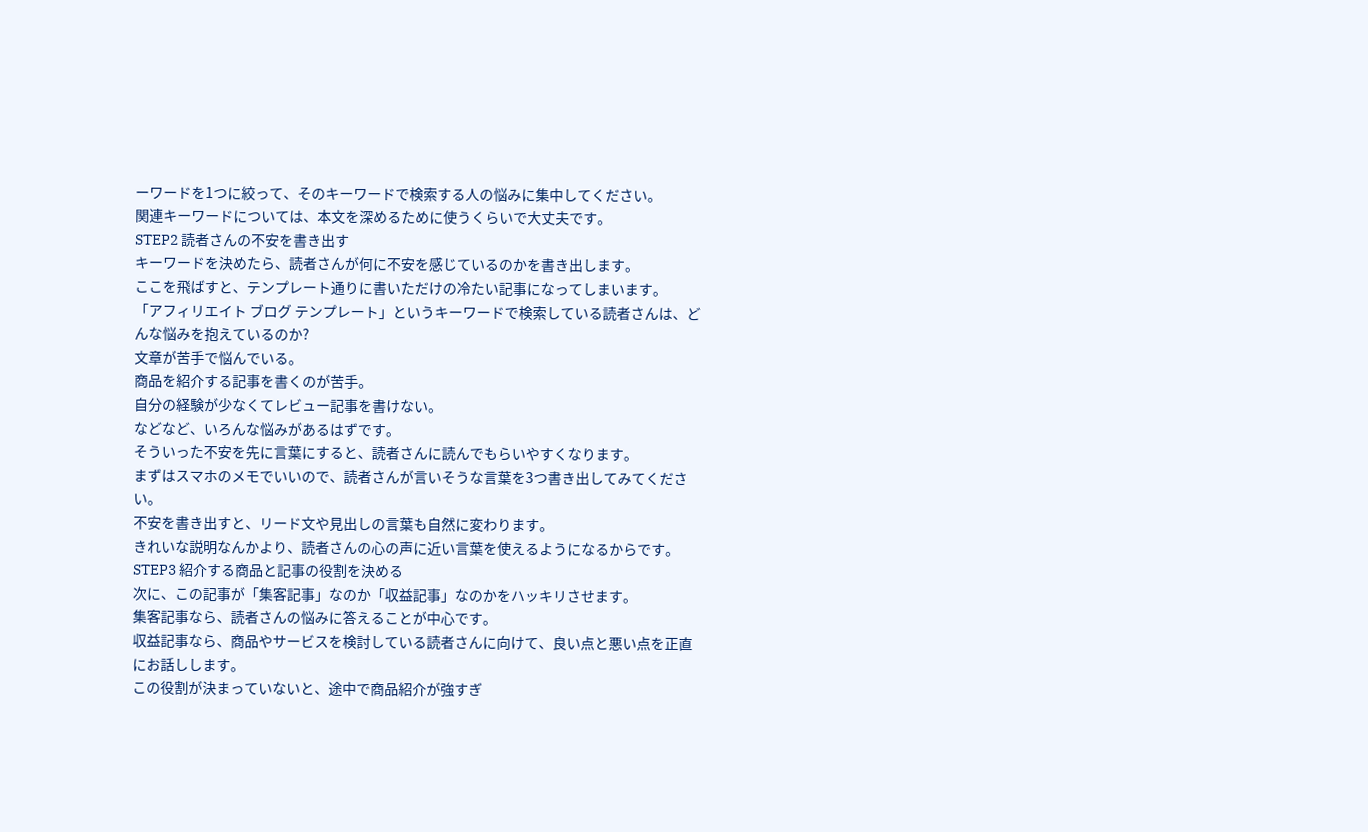ーワードを1つに絞って、そのキーワードで検索する人の悩みに集中してください。
関連キーワードについては、本文を深めるために使うくらいで大丈夫です。
STEP2 読者さんの不安を書き出す
キーワードを決めたら、読者さんが何に不安を感じているのかを書き出します。
ここを飛ばすと、テンプレート通りに書いただけの冷たい記事になってしまいます。
「アフィリエイト ブログ テンプレート」というキーワードで検索している読者さんは、どんな悩みを抱えているのか?
文章が苦手で悩んでいる。
商品を紹介する記事を書くのが苦手。
自分の経験が少なくてレビュー記事を書けない。
などなど、いろんな悩みがあるはずです。
そういった不安を先に言葉にすると、読者さんに読んでもらいやすくなります。
まずはスマホのメモでいいので、読者さんが言いそうな言葉を3つ書き出してみてください。
不安を書き出すと、リード文や見出しの言葉も自然に変わります。
きれいな説明なんかより、読者さんの心の声に近い言葉を使えるようになるからです。
STEP3 紹介する商品と記事の役割を決める
次に、この記事が「集客記事」なのか「収益記事」なのかをハッキリさせます。
集客記事なら、読者さんの悩みに答えることが中心です。
収益記事なら、商品やサービスを検討している読者さんに向けて、良い点と悪い点を正直にお話しします。
この役割が決まっていないと、途中で商品紹介が強すぎ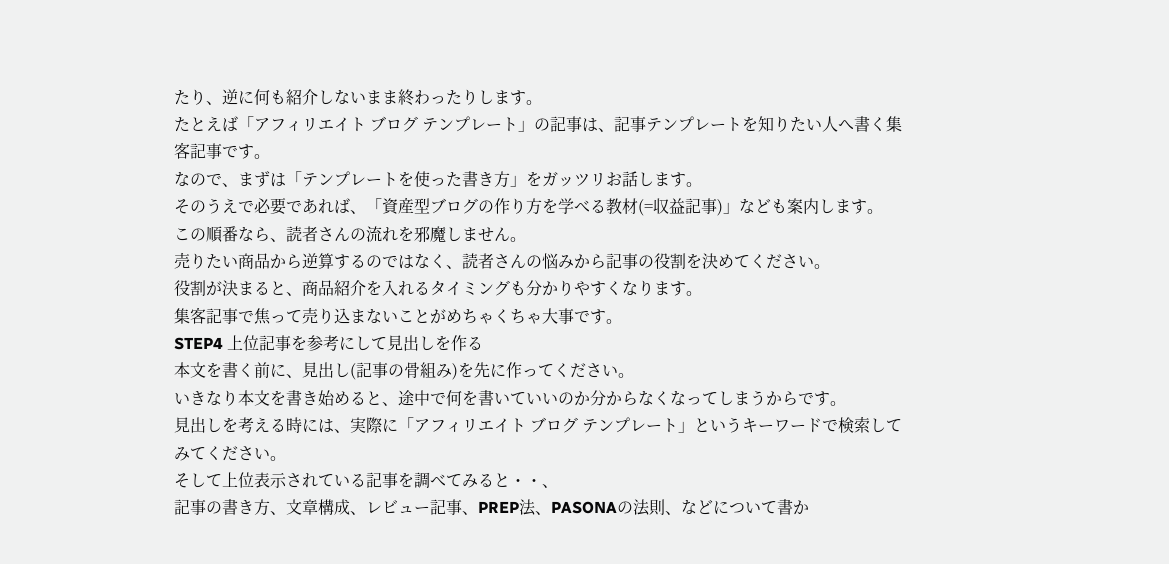たり、逆に何も紹介しないまま終わったりします。
たとえば「アフィリエイト ブログ テンプレート」の記事は、記事テンプレートを知りたい人へ書く集客記事です。
なので、まずは「テンプレートを使った書き方」をガッツリお話します。
そのうえで必要であれば、「資産型ブログの作り方を学べる教材(=収益記事)」なども案内します。
この順番なら、読者さんの流れを邪魔しません。
売りたい商品から逆算するのではなく、読者さんの悩みから記事の役割を決めてください。
役割が決まると、商品紹介を入れるタイミングも分かりやすくなります。
集客記事で焦って売り込まないことがめちゃくちゃ大事です。
STEP4 上位記事を参考にして見出しを作る
本文を書く前に、見出し(記事の骨組み)を先に作ってください。
いきなり本文を書き始めると、途中で何を書いていいのか分からなくなってしまうからです。
見出しを考える時には、実際に「アフィリエイト ブログ テンプレート」というキーワードで検索してみてください。
そして上位表示されている記事を調べてみると・・、
記事の書き方、文章構成、レビュー記事、PREP法、PASONAの法則、などについて書か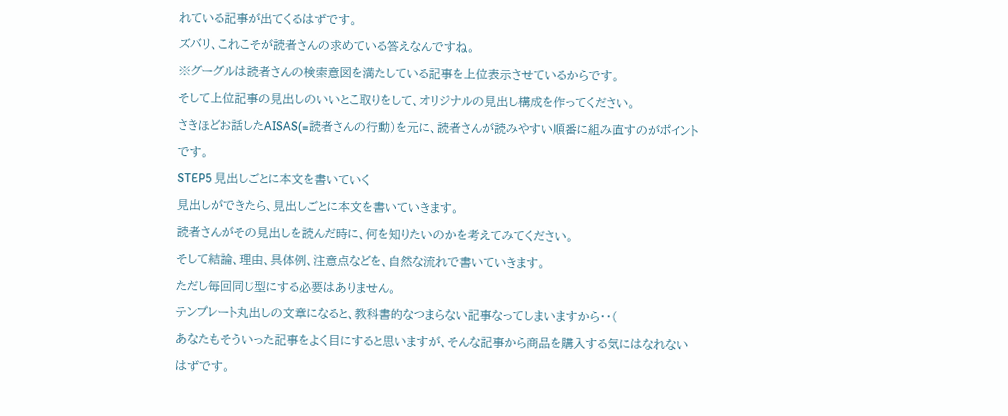れている記事が出てくるはずです。
ズバリ、これこそが読者さんの求めている答えなんですね。
※グーグルは読者さんの検索意図を満たしている記事を上位表示させているからです。
そして上位記事の見出しのいいとこ取りをして、オリジナルの見出し構成を作ってください。
さきほどお話したAISAS(=読者さんの行動)を元に、読者さんが読みやすい順番に組み直すのがポイントです。
STEP5 見出しごとに本文を書いていく
見出しができたら、見出しごとに本文を書いていきます。
読者さんがその見出しを読んだ時に、何を知りたいのかを考えてみてください。
そして結論、理由、具体例、注意点などを、自然な流れで書いていきます。
ただし毎回同じ型にする必要はありません。
テンプレート丸出しの文章になると、教科書的なつまらない記事なってしまいますから・・(
あなたもそういった記事をよく目にすると思いますが、そんな記事から商品を購入する気にはなれないはずです。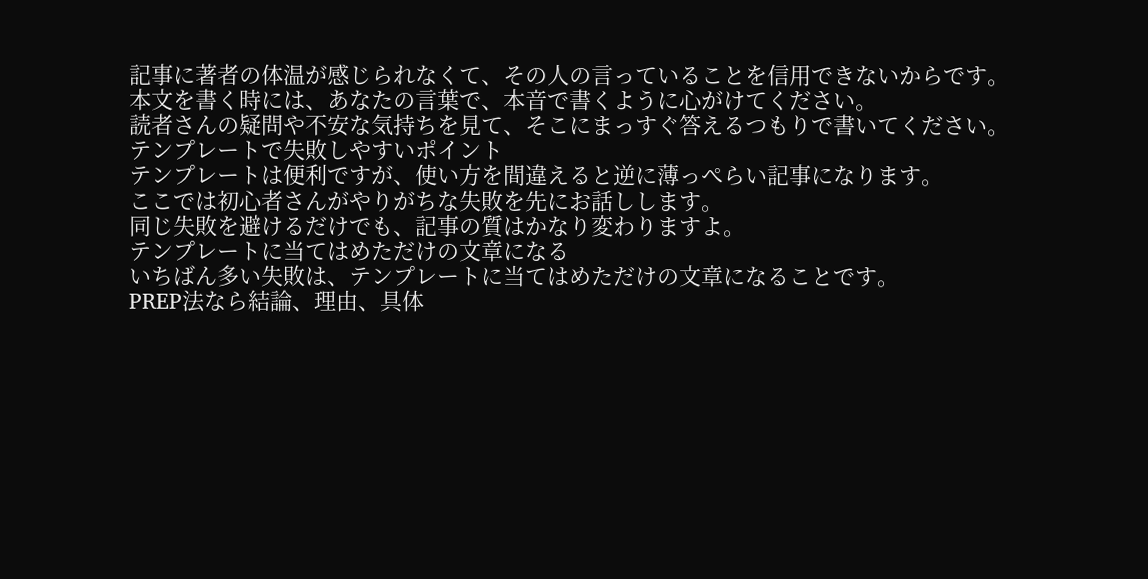記事に著者の体温が感じられなくて、その人の言っていることを信用できないからです。
本文を書く時には、あなたの言葉で、本音で書くように心がけてください。
読者さんの疑問や不安な気持ちを見て、そこにまっすぐ答えるつもりで書いてください。
テンプレートで失敗しやすいポイント
テンプレートは便利ですが、使い方を間違えると逆に薄っぺらい記事になります。
ここでは初心者さんがやりがちな失敗を先にお話しします。
同じ失敗を避けるだけでも、記事の質はかなり変わりますよ。
テンプレートに当てはめただけの文章になる
いちばん多い失敗は、テンプレートに当てはめただけの文章になることです。
PREP法なら結論、理由、具体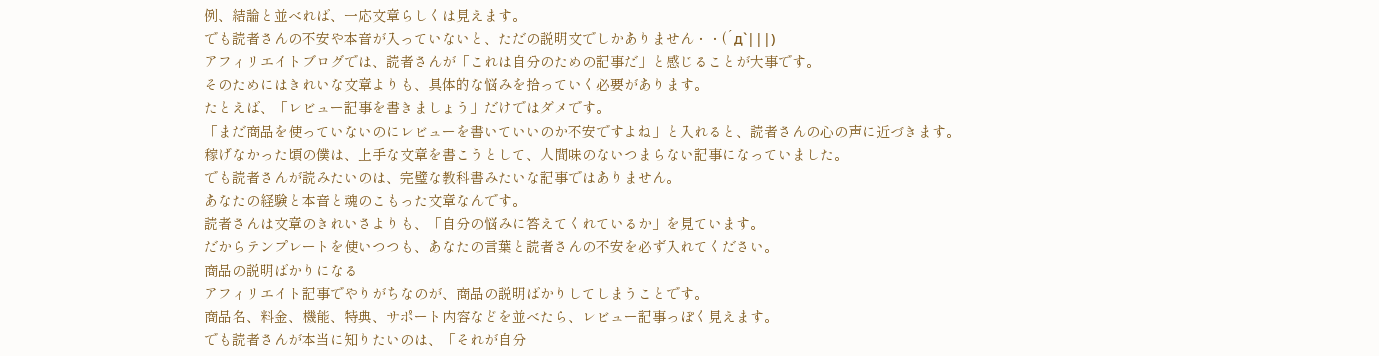例、結論と並べれば、一応文章らしくは見えます。
でも読者さんの不安や本音が入っていないと、ただの説明文でしかありません・・(´д`|||)
アフィリエイトブログでは、読者さんが「これは自分のための記事だ」と感じることが大事です。
そのためにはきれいな文章よりも、具体的な悩みを拾っていく必要があります。
たとえば、「レビュー記事を書きましょう」だけではダメです。
「まだ商品を使っていないのにレビューを書いていいのか不安ですよね」と入れると、読者さんの心の声に近づきます。
稼げなかった頃の僕は、上手な文章を書こうとして、人間味のないつまらない記事になっていました。
でも読者さんが読みたいのは、完璧な教科書みたいな記事ではありません。
あなたの経験と本音と魂のこもった文章なんです。
読者さんは文章のきれいさよりも、「自分の悩みに答えてくれているか」を見ています。
だからテンプレートを使いつつも、あなたの言葉と読者さんの不安を必ず入れてください。
商品の説明ばかりになる
アフィリエイト記事でやりがちなのが、商品の説明ばかりしてしまうことです。
商品名、料金、機能、特典、サポート内容などを並べたら、レビュー記事っぽく見えます。
でも読者さんが本当に知りたいのは、「それが自分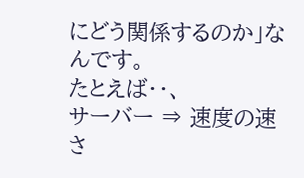にどう関係するのか」なんです。
たとえば・・、
サーバー ⇒ 速度の速さ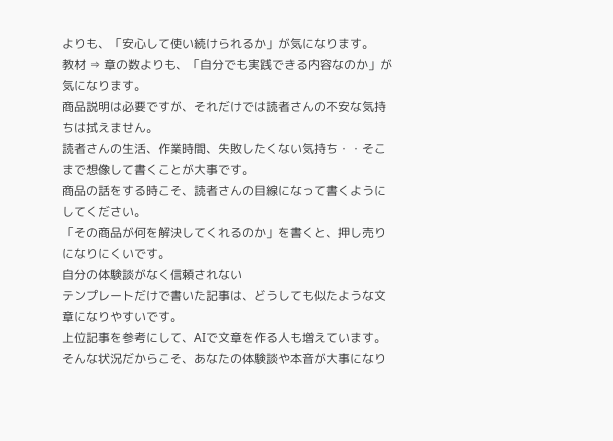よりも、「安心して使い続けられるか」が気になります。
教材 ⇒ 章の数よりも、「自分でも実践できる内容なのか」が気になります。
商品説明は必要ですが、それだけでは読者さんの不安な気持ちは拭えません。
読者さんの生活、作業時間、失敗したくない気持ち・・そこまで想像して書くことが大事です。
商品の話をする時こそ、読者さんの目線になって書くようにしてください。
「その商品が何を解決してくれるのか」を書くと、押し売りになりにくいです。
自分の体験談がなく信頼されない
テンプレートだけで書いた記事は、どうしても似たような文章になりやすいです。
上位記事を参考にして、AIで文章を作る人も増えています。
そんな状況だからこそ、あなたの体験談や本音が大事になり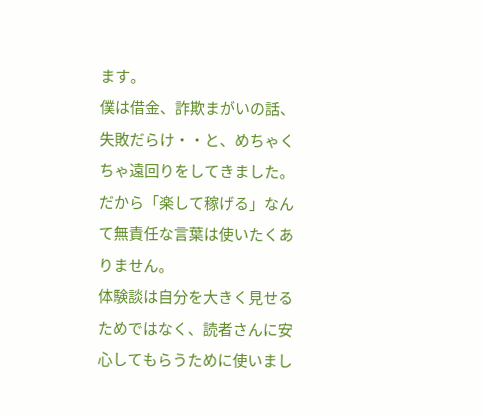ます。
僕は借金、詐欺まがいの話、失敗だらけ・・と、めちゃくちゃ遠回りをしてきました。
だから「楽して稼げる」なんて無責任な言葉は使いたくありません。
体験談は自分を大きく見せるためではなく、読者さんに安心してもらうために使いまし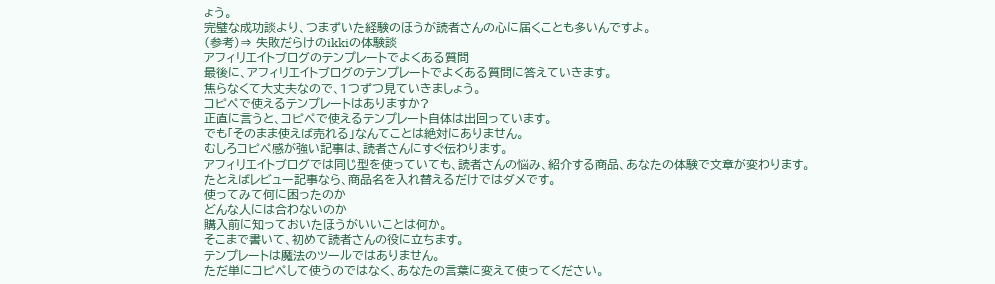ょう。
完璧な成功談より、つまずいた経験のほうが読者さんの心に届くことも多いんですよ。
(参考)⇒ 失敗だらけのikkiの体験談
アフィリエイトブログのテンプレートでよくある質問
最後に、アフィリエイトブログのテンプレートでよくある質問に答えていきます。
焦らなくて大丈夫なので、1つずつ見ていきましょう。
コピペで使えるテンプレートはありますか?
正直に言うと、コピペで使えるテンプレート自体は出回っています。
でも「そのまま使えば売れる」なんてことは絶対にありません。
むしろコピペ感が強い記事は、読者さんにすぐ伝わります。
アフィリエイトブログでは同じ型を使っていても、読者さんの悩み、紹介する商品、あなたの体験で文章が変わります。
たとえばレビュー記事なら、商品名を入れ替えるだけではダメです。
使ってみて何に困ったのか
どんな人には合わないのか
購入前に知っておいたほうがいいことは何か。
そこまで書いて、初めて読者さんの役に立ちます。
テンプレートは魔法のツールではありません。
ただ単にコピペして使うのではなく、あなたの言葉に変えて使ってください。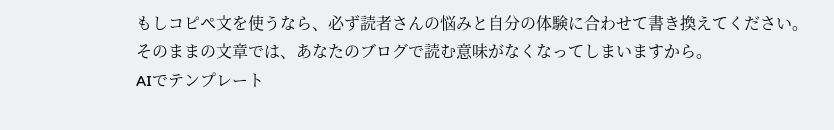もしコピペ文を使うなら、必ず読者さんの悩みと自分の体験に合わせて書き換えてください。
そのままの文章では、あなたのブログで読む意味がなくなってしまいますから。
AIでテンプレート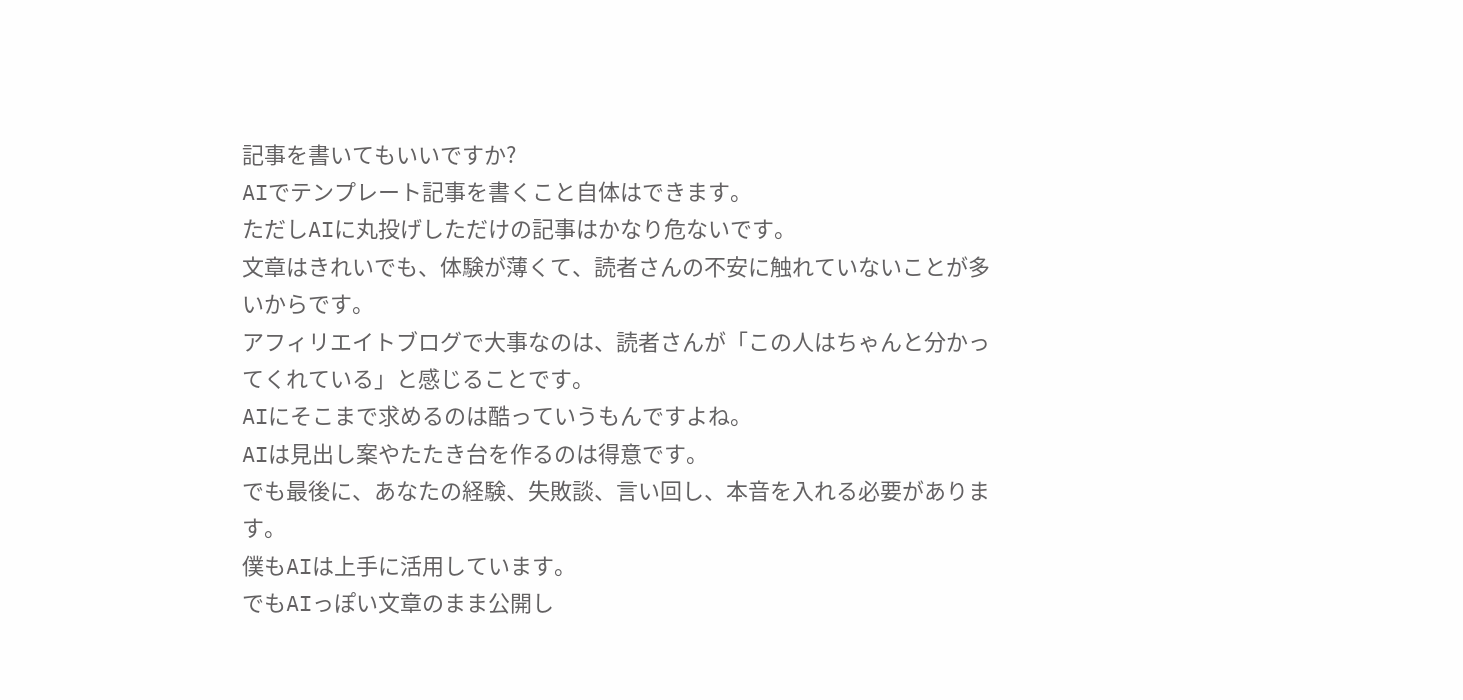記事を書いてもいいですか?
AIでテンプレート記事を書くこと自体はできます。
ただしAIに丸投げしただけの記事はかなり危ないです。
文章はきれいでも、体験が薄くて、読者さんの不安に触れていないことが多いからです。
アフィリエイトブログで大事なのは、読者さんが「この人はちゃんと分かってくれている」と感じることです。
AIにそこまで求めるのは酷っていうもんですよね。
AIは見出し案やたたき台を作るのは得意です。
でも最後に、あなたの経験、失敗談、言い回し、本音を入れる必要があります。
僕もAIは上手に活用しています。
でもAIっぽい文章のまま公開し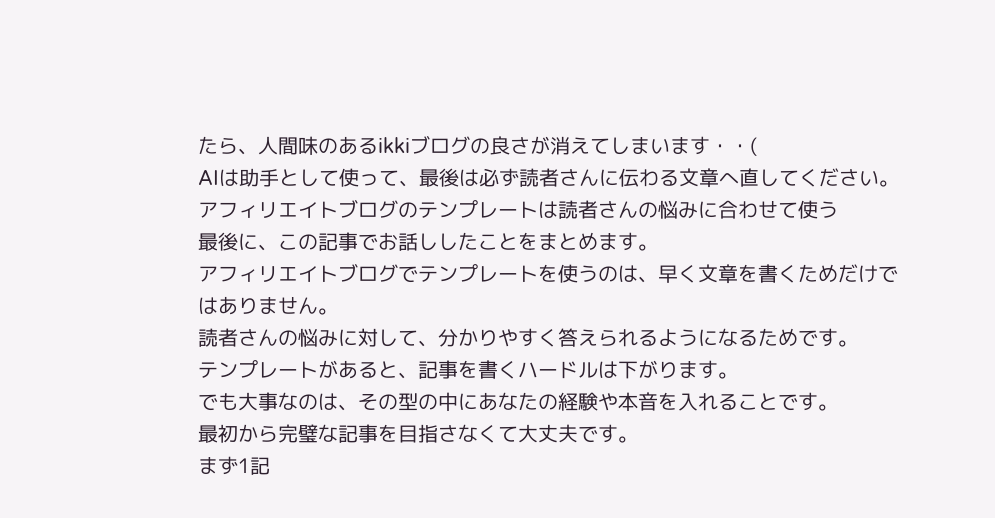たら、人間味のあるikkiブログの良さが消えてしまいます・・(
AIは助手として使って、最後は必ず読者さんに伝わる文章へ直してください。
アフィリエイトブログのテンプレートは読者さんの悩みに合わせて使う
最後に、この記事でお話ししたことをまとめます。
アフィリエイトブログでテンプレートを使うのは、早く文章を書くためだけではありません。
読者さんの悩みに対して、分かりやすく答えられるようになるためです。
テンプレートがあると、記事を書くハードルは下がります。
でも大事なのは、その型の中にあなたの経験や本音を入れることです。
最初から完璧な記事を目指さなくて大丈夫です。
まず1記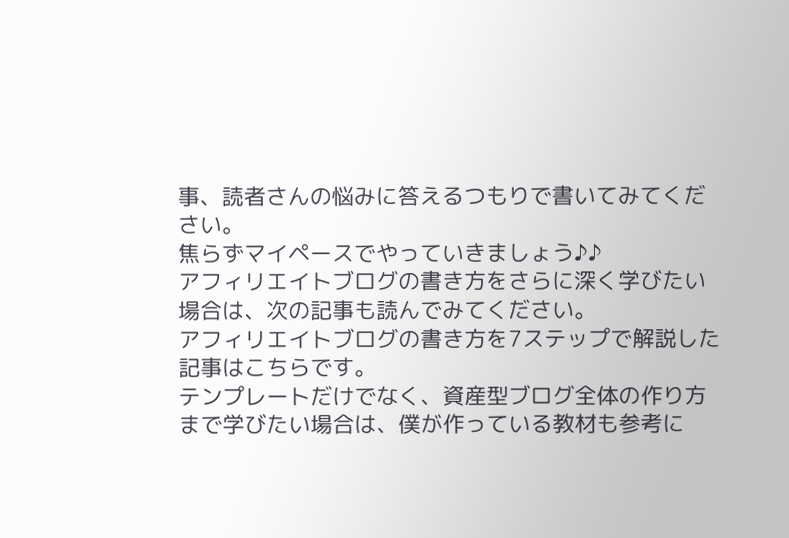事、読者さんの悩みに答えるつもりで書いてみてください。
焦らずマイペースでやっていきましょう♪♪
アフィリエイトブログの書き方をさらに深く学びたい場合は、次の記事も読んでみてください。
アフィリエイトブログの書き方を7ステップで解説した記事はこちらです。
テンプレートだけでなく、資産型ブログ全体の作り方まで学びたい場合は、僕が作っている教材も参考に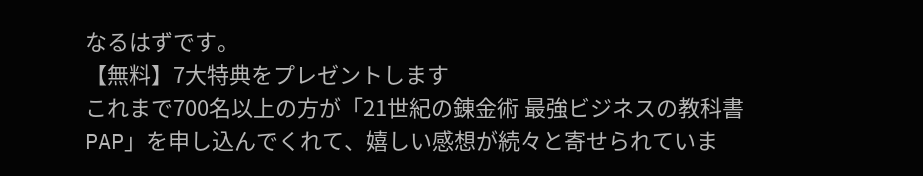なるはずです。
【無料】7大特典をプレゼントします
これまで700名以上の方が「21世紀の錬金術 最強ビジネスの教科書 PAP」を申し込んでくれて、嬉しい感想が続々と寄せられていま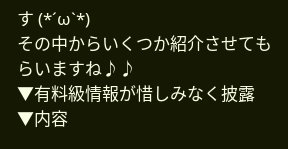す (*´ω`*)
その中からいくつか紹介させてもらいますね♪♪
▼有料級情報が惜しみなく披露
▼内容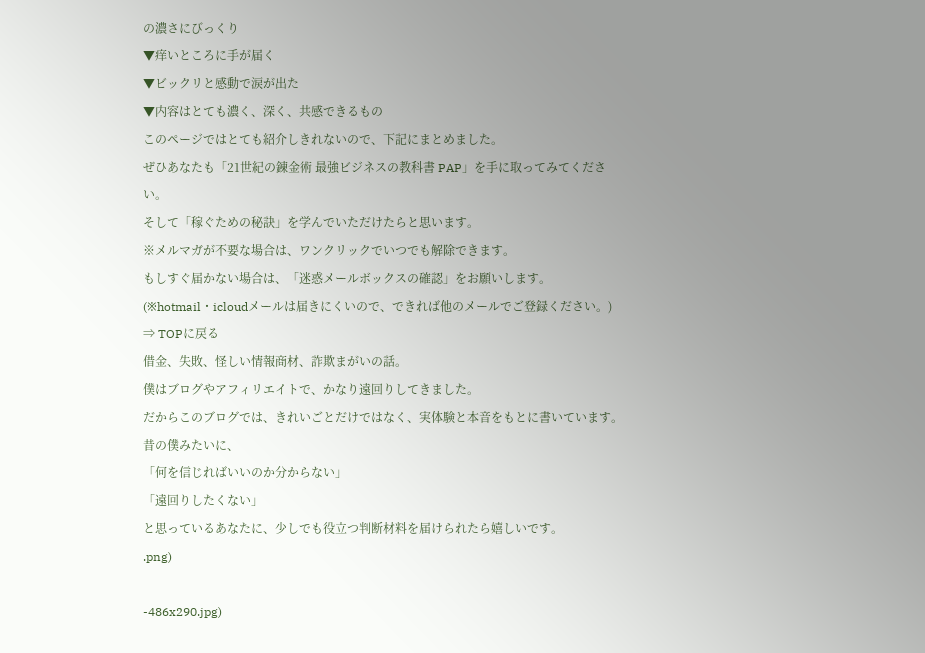の濃さにびっくり
▼痒いところに手が届く
▼ビックリと感動で涙が出た
▼内容はとても濃く、深く、共感できるもの
このページではとても紹介しきれないので、下記にまとめました。
ぜひあなたも「21世紀の錬金術 最強ビジネスの教科書 PAP」を手に取ってみてください。
そして「稼ぐための秘訣」を学んでいただけたらと思います。
※メルマガが不要な場合は、ワンクリックでいつでも解除できます。
もしすぐ届かない場合は、「迷惑メールボックスの確認」をお願いします。
(※hotmail・icloudメールは届きにくいので、できれば他のメールでご登録ください。)
⇒ TOPに戻る
借金、失敗、怪しい情報商材、詐欺まがいの話。
僕はブログやアフィリエイトで、かなり遠回りしてきました。
だからこのブログでは、きれいごとだけではなく、実体験と本音をもとに書いています。
昔の僕みたいに、
「何を信じればいいのか分からない」
「遠回りしたくない」
と思っているあなたに、少しでも役立つ判断材料を届けられたら嬉しいです。
.png)

-486x290.jpg)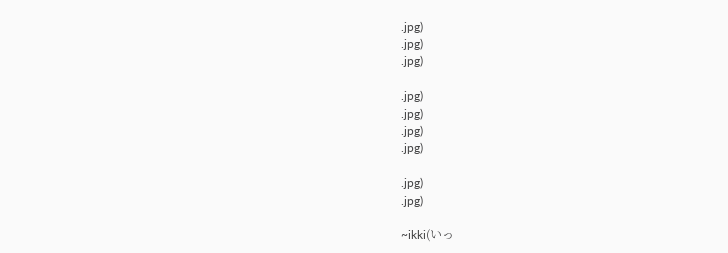.jpg)
.jpg)
.jpg)

.jpg)
.jpg)
.jpg)
.jpg)

.jpg)
.jpg)

~ikki(いっ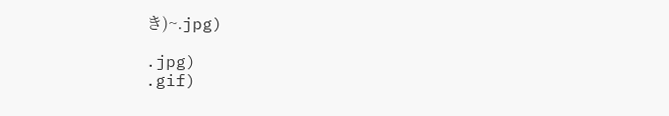き)~.jpg)

.jpg)
.gif)